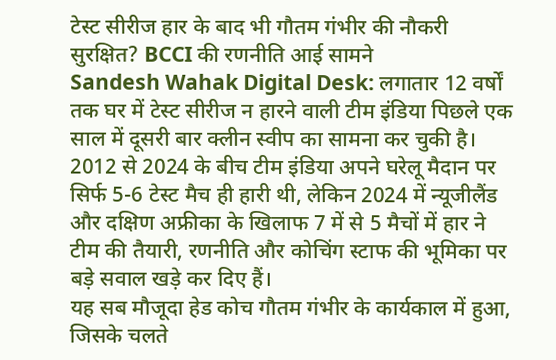टेस्ट सीरीज हार के बाद भी गौतम गंभीर की नौकरी सुरक्षित? BCCI की रणनीति आई सामने
Sandesh Wahak Digital Desk: लगातार 12 वर्षों तक घर में टेस्ट सीरीज न हारने वाली टीम इंडिया पिछले एक साल में दूसरी बार क्लीन स्वीप का सामना कर चुकी है।
2012 से 2024 के बीच टीम इंडिया अपने घरेलू मैदान पर सिर्फ 5-6 टेस्ट मैच ही हारी थी, लेकिन 2024 में न्यूजीलैंड और दक्षिण अफ्रीका के खिलाफ 7 में से 5 मैचों में हार ने टीम की तैयारी, रणनीति और कोचिंग स्टाफ की भूमिका पर बड़े सवाल खड़े कर दिए हैं।
यह सब मौजूदा हेड कोच गौतम गंभीर के कार्यकाल में हुआ, जिसके चलते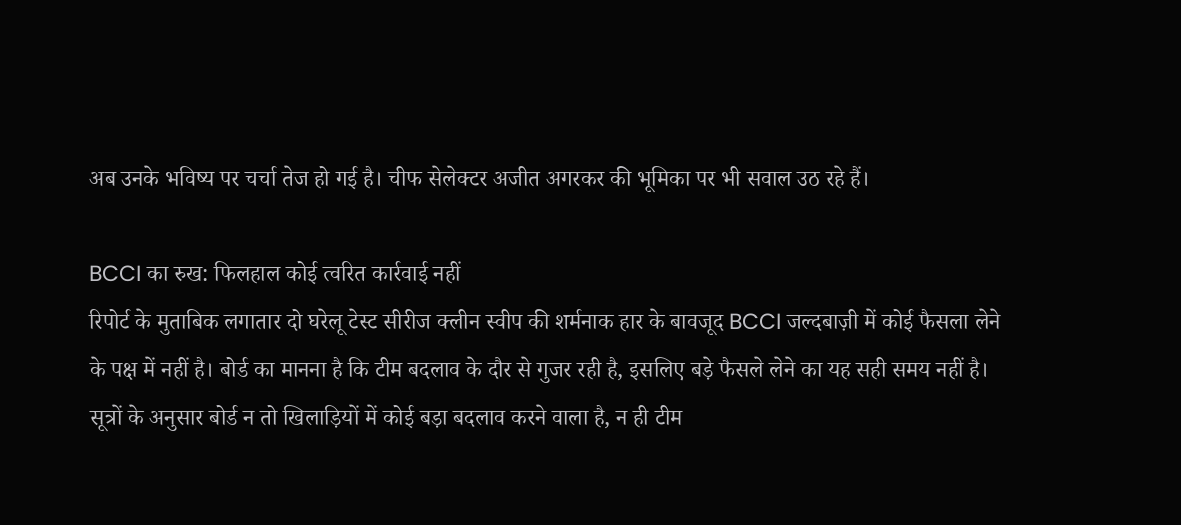अब उनके भविष्य पर चर्चा तेज हो गई है। चीफ सेलेक्टर अजीत अगरकर की भूमिका पर भी सवाल उठ रहे हैं।

BCCI का रुख: फिलहाल कोई त्वरित कार्रवाई नहीं
रिपोर्ट के मुताबिक लगातार दो घरेलू टेस्ट सीरीज क्लीन स्वीप की शर्मनाक हार के बावजूद BCCI जल्दबाज़ी में कोई फैसला लेने के पक्ष में नहीं है। बोर्ड का मानना है कि टीम बदलाव के दौर से गुजर रही है, इसलिए बड़े फैसले लेने का यह सही समय नहीं है।
सूत्रों के अनुसार बोर्ड न तो खिलाड़ियों में कोई बड़ा बदलाव करने वाला है, न ही टीम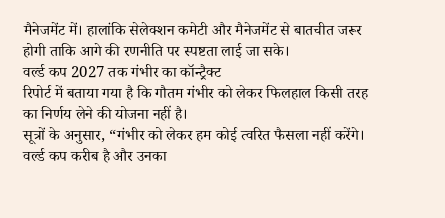मैनेजमेंट में। हालांकि सेलेक्शन कमेटी और मैनेजमेंट से बातचीत जरूर होगी ताकि आगे की रणनीति पर स्पष्टता लाई जा सके।
वर्ल्ड कप 2027 तक गंभीर का कॉन्ट्रैक्ट
रिपोर्ट में बताया गया है कि गौतम गंभीर को लेकर फिलहाल किसी तरह का निर्णय लेने की योजना नहीं है।
सूत्रों के अनुसार, “गंभीर को लेकर हम कोई त्वरित फैसला नहीं करेंगे। वर्ल्ड कप करीब है और उनका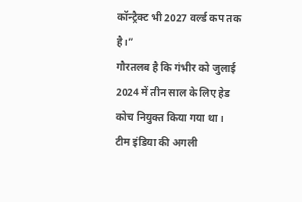कॉन्ट्रैक्ट भी 2027 वर्ल्ड कप तक है।”
गौरतलब है कि गंभीर को जुलाई 2024 में तीन साल के लिए हेड कोच नियुक्त किया गया था।
टीम इंडिया की अगली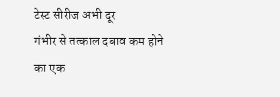टेस्ट सीरीज अभी दूर
गंभीर से तत्काल दबाव कम होने का एक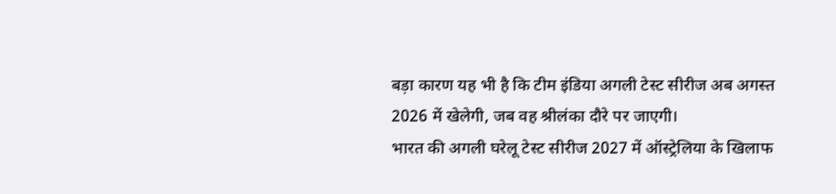बड़ा कारण यह भी है कि टीम इंडिया अगली टेस्ट सीरीज अब अगस्त 2026 में खेलेगी, जब वह श्रीलंका दौरे पर जाएगी।
भारत की अगली घरेलू टेस्ट सीरीज 2027 में ऑस्ट्रेलिया के खिलाफ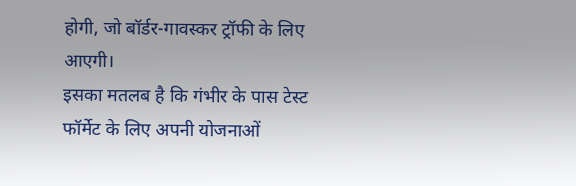होगी, जो बॉर्डर-गावस्कर ट्रॉफी के लिए आएगी।
इसका मतलब है कि गंभीर के पास टेस्ट फॉर्मेट के लिए अपनी योजनाओं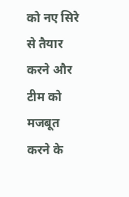को नए सिरे से तैयार करने और टीम को मजबूत करने के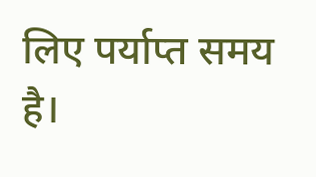लिए पर्याप्त समय है।